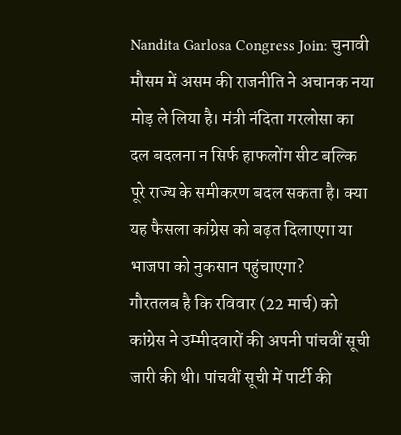Nandita Garlosa Congress Join: चुनावी मौसम में असम की राजनीति ने अचानक नया मोड़ ले लिया है। मंत्री नंदिता गरलोसा का दल बदलना न सिर्फ हाफलोंग सीट बल्कि पूरे राज्य के समीकरण बदल सकता है। क्या यह फैसला कांग्रेस को बढ़त दिलाएगा या भाजपा को नुकसान पहुंचाएगा?
गौरतलब है कि रविवार (22 मार्च) को कांग्रेस ने उम्मीदवारों की अपनी पांचवीं सूची जारी की थी। पांचवीं सूची में पार्टी की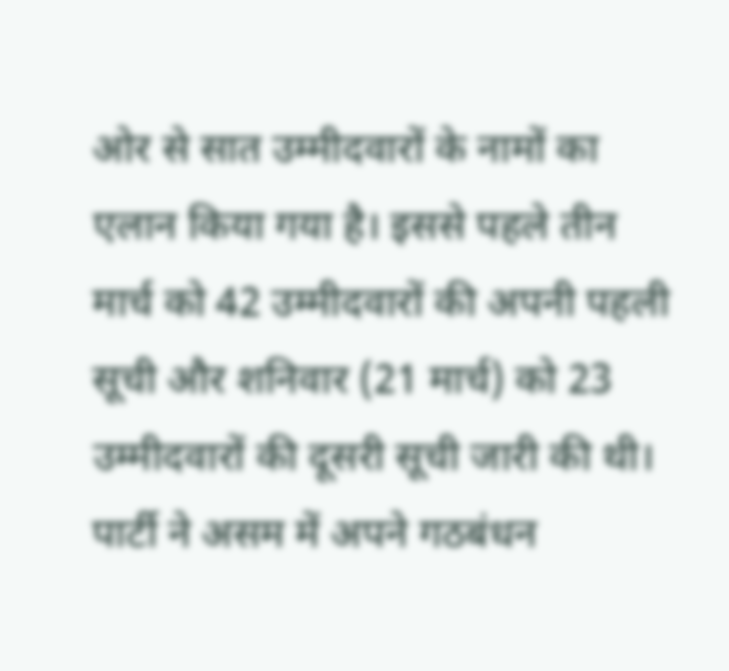ओर से सात उम्मीदवारों के नामों का एलान किया गया है। इससे पहले तीन मार्च को 42 उम्मीदवारों की अपनी पहली सूची और शनिवार (21 मार्च) को 23 उम्मीदवारों की दूसरी सूची जारी की थी। पार्टी ने असम में अपने गठबंधन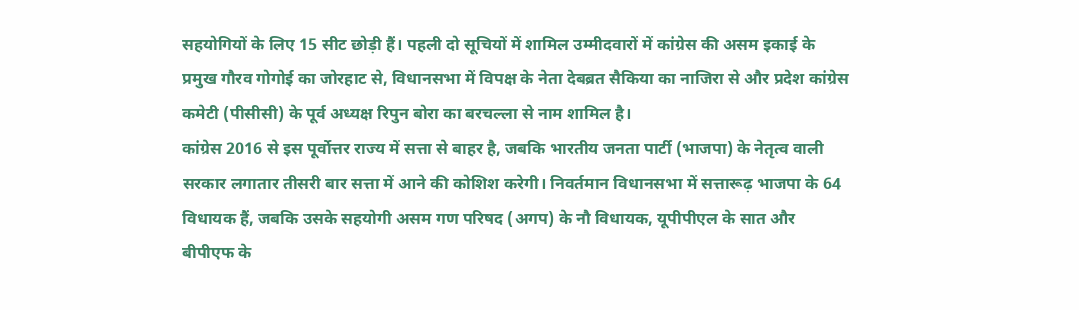सहयोगियों के लिए 15 सीट छोड़ी हैं। पहली दो सूचियों में शामिल उम्मीदवारों में कांग्रेस की असम इकाई के प्रमुख गौरव गोगोई का जोरहाट से, विधानसभा में विपक्ष के नेता देबब्रत सैकिया का नाजिरा से और प्रदेश कांग्रेस कमेटी (पीसीसी) के पूर्व अध्यक्ष रिपुन बोरा का बरचल्ला से नाम शामिल है।
कांग्रेस 2016 से इस पूर्वोत्तर राज्य में सत्ता से बाहर है, जबकि भारतीय जनता पार्टी (भाजपा) के नेतृत्व वाली सरकार लगातार तीसरी बार सत्ता में आने की कोशिश करेगी। निवर्तमान विधानसभा में सत्तारूढ़ भाजपा के 64 विधायक हैं, जबकि उसके सहयोगी असम गण परिषद (अगप) के नौ विधायक, यूपीपीएल के सात और बीपीएफ के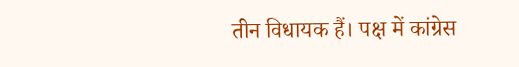तीन विधायक हैं। पक्ष में कांग्रेस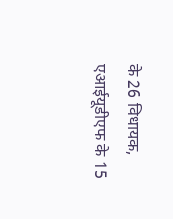के 26 विधायक, एआईयूडीएफ के 15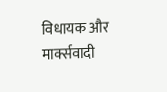विधायक और मार्क्सवादी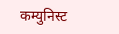कम्युनिस्ट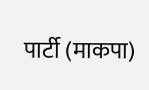पार्टी (माकपा)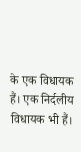के एक विधायक हैं। एक निर्दलीय विधायक भी हैं।